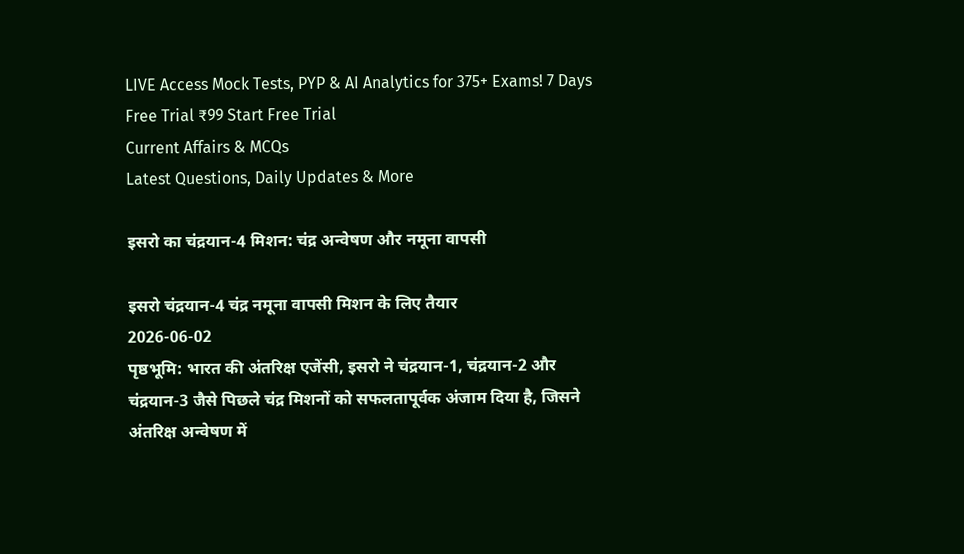LIVE Access Mock Tests, PYP & AI Analytics for 375+ Exams! 7 Days Free Trial ₹99 Start Free Trial
Current Affairs & MCQs
Latest Questions, Daily Updates & More

इसरो का चंद्रयान-4 मिशन: चंद्र अन्वेषण और नमूना वापसी

इसरो चंद्रयान-4 चंद्र नमूना वापसी मिशन के लिए तैयार
2026-06-02
पृष्ठभूमि: भारत की अंतरिक्ष एजेंसी, इसरो ने चंद्रयान-1, चंद्रयान-2 और चंद्रयान-3 जैसे पिछले चंद्र मिशनों को सफलतापूर्वक अंजाम दिया है, जिसने अंतरिक्ष अन्वेषण में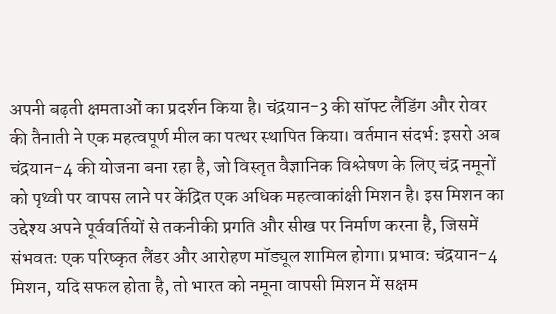अपनी बढ़ती क्षमताओं का प्रदर्शन किया है। चंद्रयान-3 की सॉफ्ट लैंडिंग और रोवर की तैनाती ने एक महत्वपूर्ण मील का पत्थर स्थापित किया। वर्तमान संदर्भ: इसरो अब चंद्रयान-4 की योजना बना रहा है, जो विस्तृत वैज्ञानिक विश्लेषण के लिए चंद्र नमूनों को पृथ्वी पर वापस लाने पर केंद्रित एक अधिक महत्वाकांक्षी मिशन है। इस मिशन का उद्देश्य अपने पूर्ववर्तियों से तकनीकी प्रगति और सीख पर निर्माण करना है, जिसमें संभवतः एक परिष्कृत लैंडर और आरोहण मॉड्यूल शामिल होगा। प्रभाव: चंद्रयान-4 मिशन, यदि सफल होता है, तो भारत को नमूना वापसी मिशन में सक्षम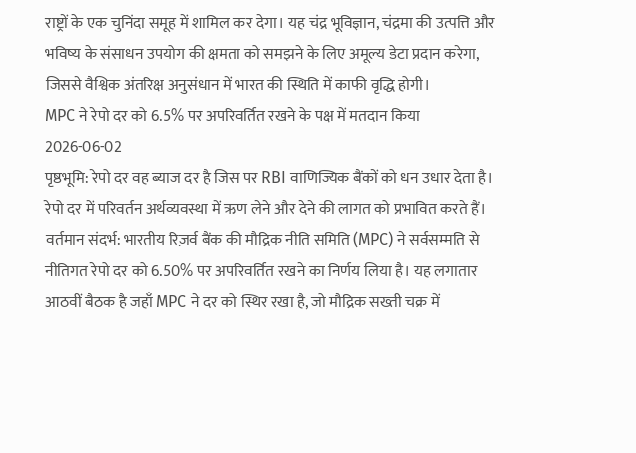राष्ट्रों के एक चुनिंदा समूह में शामिल कर देगा। यह चंद्र भूविज्ञान, चंद्रमा की उत्पत्ति और भविष्य के संसाधन उपयोग की क्षमता को समझने के लिए अमूल्य डेटा प्रदान करेगा, जिससे वैश्विक अंतरिक्ष अनुसंधान में भारत की स्थिति में काफी वृद्धि होगी।
MPC ने रेपो दर को 6.5% पर अपरिवर्तित रखने के पक्ष में मतदान किया
2026-06-02
पृष्ठभूमि: रेपो दर वह ब्याज दर है जिस पर RBI वाणिज्यिक बैंकों को धन उधार देता है। रेपो दर में परिवर्तन अर्थव्यवस्था में ऋण लेने और देने की लागत को प्रभावित करते हैं। वर्तमान संदर्भ: भारतीय रिज़र्व बैंक की मौद्रिक नीति समिति (MPC) ने सर्वसम्मति से नीतिगत रेपो दर को 6.50% पर अपरिवर्तित रखने का निर्णय लिया है। यह लगातार आठवीं बैठक है जहाँ MPC ने दर को स्थिर रखा है, जो मौद्रिक सख्ती चक्र में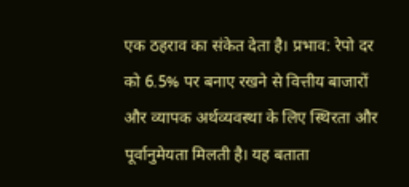एक ठहराव का संकेत देता है। प्रभाव: रेपो दर को 6.5% पर बनाए रखने से वित्तीय बाजारों और व्यापक अर्थव्यवस्था के लिए स्थिरता और पूर्वानुमेयता मिलती है। यह बताता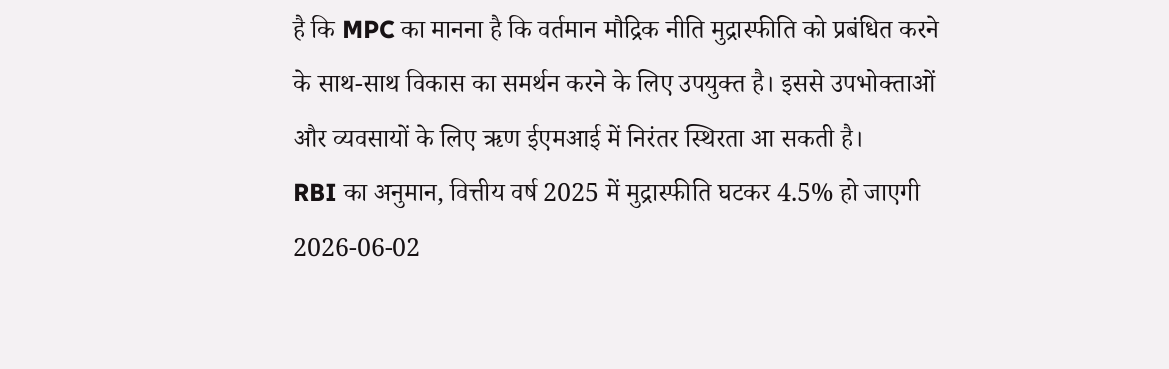है कि MPC का मानना है कि वर्तमान मौद्रिक नीति मुद्रास्फीति को प्रबंधित करने के साथ-साथ विकास का समर्थन करने के लिए उपयुक्त है। इससे उपभोक्ताओं और व्यवसायों के लिए ऋण ईएमआई में निरंतर स्थिरता आ सकती है।
RBI का अनुमान, वित्तीय वर्ष 2025 में मुद्रास्फीति घटकर 4.5% हो जाएगी
2026-06-02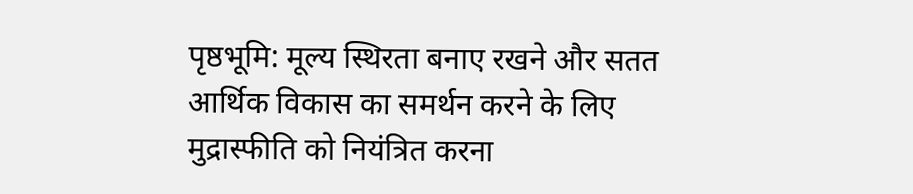पृष्ठभूमि: मूल्य स्थिरता बनाए रखने और सतत आर्थिक विकास का समर्थन करने के लिए मुद्रास्फीति को नियंत्रित करना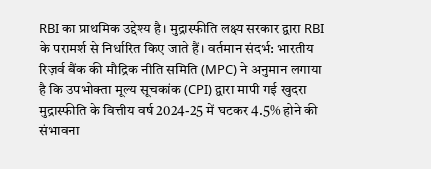RBI का प्राथमिक उद्देश्य है। मुद्रास्फीति लक्ष्य सरकार द्वारा RBI के परामर्श से निर्धारित किए जाते हैं। वर्तमान संदर्भ: भारतीय रिज़र्व बैंक की मौद्रिक नीति समिति (MPC) ने अनुमान लगाया है कि उपभोक्ता मूल्य सूचकांक (CPI) द्वारा मापी गई खुदरा मुद्रास्फीति के वित्तीय वर्ष 2024-25 में घटकर 4.5% होने की संभावना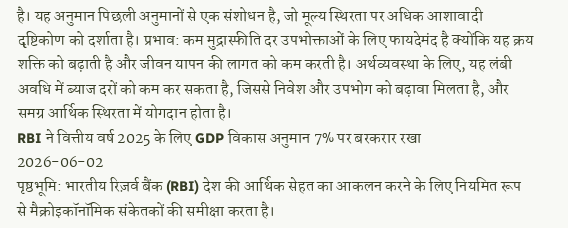है। यह अनुमान पिछली अनुमानों से एक संशोधन है, जो मूल्य स्थिरता पर अधिक आशावादी दृष्टिकोण को दर्शाता है। प्रभाव: कम मुद्रास्फीति दर उपभोक्ताओं के लिए फायदेमंद है क्योंकि यह क्रय शक्ति को बढ़ाती है और जीवन यापन की लागत को कम करती है। अर्थव्यवस्था के लिए, यह लंबी अवधि में ब्याज दरों को कम कर सकता है, जिससे निवेश और उपभोग को बढ़ावा मिलता है, और समग्र आर्थिक स्थिरता में योगदान होता है।
RBI ने वित्तीय वर्ष 2025 के लिए GDP विकास अनुमान 7% पर बरकरार रखा
2026-06-02
पृष्ठभूमि: भारतीय रिज़र्व बैंक (RBI) देश की आर्थिक सेहत का आकलन करने के लिए नियमित रूप से मैक्रोइकॉनॉमिक संकेतकों की समीक्षा करता है।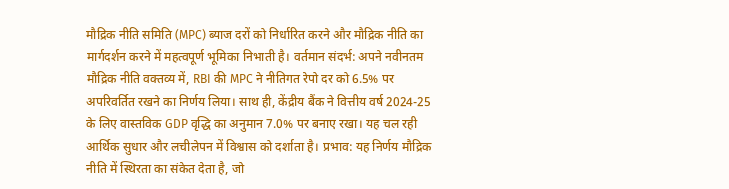मौद्रिक नीति समिति (MPC) ब्याज दरों को निर्धारित करने और मौद्रिक नीति का मार्गदर्शन करने में महत्वपूर्ण भूमिका निभाती है। वर्तमान संदर्भ: अपने नवीनतम मौद्रिक नीति वक्तव्य में, RBI की MPC ने नीतिगत रेपो दर को 6.5% पर अपरिवर्तित रखने का निर्णय लिया। साथ ही, केंद्रीय बैंक ने वित्तीय वर्ष 2024-25 के लिए वास्तविक GDP वृद्धि का अनुमान 7.0% पर बनाए रखा। यह चल रही आर्थिक सुधार और लचीलेपन में विश्वास को दर्शाता है। प्रभाव: यह निर्णय मौद्रिक नीति में स्थिरता का संकेत देता है, जो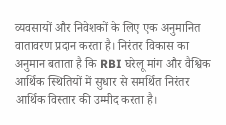व्यवसायों और निवेशकों के लिए एक अनुमानित वातावरण प्रदान करता है। निरंतर विकास का अनुमान बताता है कि RBI घरेलू मांग और वैश्विक आर्थिक स्थितियों में सुधार से समर्थित निरंतर आर्थिक विस्तार की उम्मीद करता है।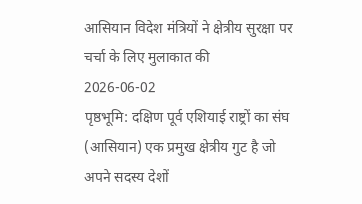आसियान विदेश मंत्रियों ने क्षेत्रीय सुरक्षा पर चर्चा के लिए मुलाकात की
2026-06-02
पृष्ठभूमि: दक्षिण पूर्व एशियाई राष्ट्रों का संघ (आसियान) एक प्रमुख क्षेत्रीय गुट है जो अपने सदस्य देशों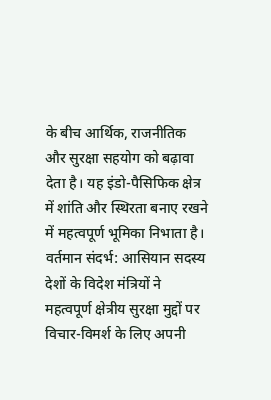के बीच आर्थिक, राजनीतिक और सुरक्षा सहयोग को बढ़ावा देता है। यह इंडो-पैसिफिक क्षेत्र में शांति और स्थिरता बनाए रखने में महत्वपूर्ण भूमिका निभाता है। वर्तमान संदर्भ: आसियान सदस्य देशों के विदेश मंत्रियों ने महत्वपूर्ण क्षेत्रीय सुरक्षा मुद्दों पर विचार-विमर्श के लिए अपनी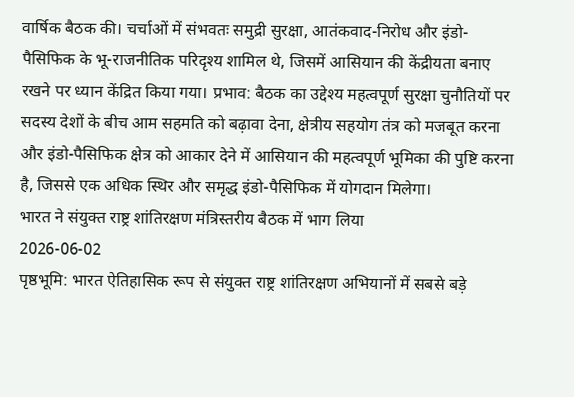वार्षिक बैठक की। चर्चाओं में संभवतः समुद्री सुरक्षा, आतंकवाद-निरोध और इंडो-पैसिफिक के भू-राजनीतिक परिदृश्य शामिल थे, जिसमें आसियान की केंद्रीयता बनाए रखने पर ध्यान केंद्रित किया गया। प्रभाव: बैठक का उद्देश्य महत्वपूर्ण सुरक्षा चुनौतियों पर सदस्य देशों के बीच आम सहमति को बढ़ावा देना, क्षेत्रीय सहयोग तंत्र को मजबूत करना और इंडो-पैसिफिक क्षेत्र को आकार देने में आसियान की महत्वपूर्ण भूमिका की पुष्टि करना है, जिससे एक अधिक स्थिर और समृद्ध इंडो-पैसिफिक में योगदान मिलेगा।
भारत ने संयुक्त राष्ट्र शांतिरक्षण मंत्रिस्तरीय बैठक में भाग लिया
2026-06-02
पृष्ठभूमि: भारत ऐतिहासिक रूप से संयुक्त राष्ट्र शांतिरक्षण अभियानों में सबसे बड़े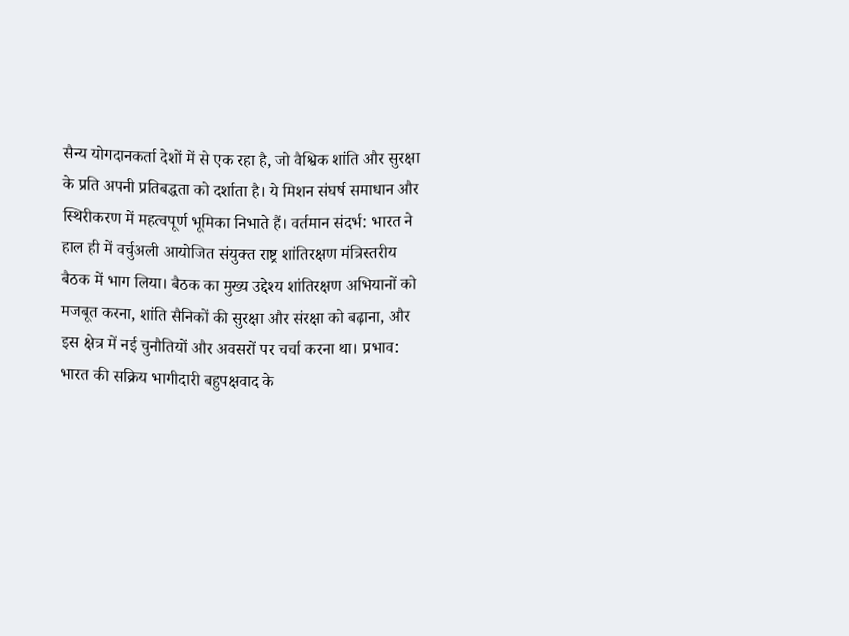सैन्य योगदानकर्ता देशों में से एक रहा है, जो वैश्विक शांति और सुरक्षा के प्रति अपनी प्रतिबद्धता को दर्शाता है। ये मिशन संघर्ष समाधान और स्थिरीकरण में महत्वपूर्ण भूमिका निभाते हैं। वर्तमान संदर्भ: भारत ने हाल ही में वर्चुअली आयोजित संयुक्त राष्ट्र शांतिरक्षण मंत्रिस्तरीय बैठक में भाग लिया। बैठक का मुख्य उद्देश्य शांतिरक्षण अभियानों को मजबूत करना, शांति सैनिकों की सुरक्षा और संरक्षा को बढ़ाना, और इस क्षेत्र में नई चुनौतियों और अवसरों पर चर्चा करना था। प्रभाव: भारत की सक्रिय भागीदारी बहुपक्षवाद के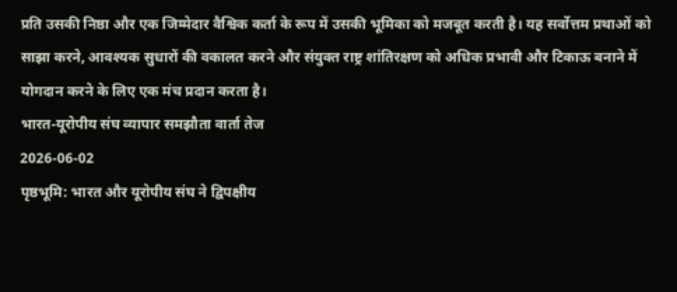प्रति उसकी निष्ठा और एक जिम्मेदार वैश्विक कर्ता के रूप में उसकी भूमिका को मजबूत करती है। यह सर्वोत्तम प्रथाओं को साझा करने, आवश्यक सुधारों की वकालत करने और संयुक्त राष्ट्र शांतिरक्षण को अधिक प्रभावी और टिकाऊ बनाने में योगदान करने के लिए एक मंच प्रदान करता है।
भारत-यूरोपीय संघ व्यापार समझौता वार्ता तेज
2026-06-02
पृष्ठभूमि: भारत और यूरोपीय संघ ने द्विपक्षीय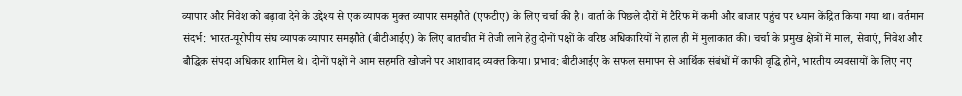व्यापार और निवेश को बढ़ावा देने के उद्देश्य से एक व्यापक मुक्त व्यापार समझौते (एफटीए) के लिए चर्चा की है। वार्ता के पिछले दौरों में टैरिफ में कमी और बाजार पहुंच पर ध्यान केंद्रित किया गया था। वर्तमान संदर्भ: भारत-यूरोपीय संघ व्यापक व्यापार समझौते (बीटीआईए) के लिए बातचीत में तेजी लाने हेतु दोनों पक्षों के वरिष्ठ अधिकारियों ने हाल ही में मुलाकात की। चर्चा के प्रमुख क्षेत्रों में माल, सेवाएं, निवेश और बौद्धिक संपदा अधिकार शामिल थे। दोनों पक्षों ने आम सहमति खोजने पर आशावाद व्यक्त किया। प्रभाव: बीटीआईए के सफल समापन से आर्थिक संबंधों में काफी वृद्धि होने, भारतीय व्यवसायों के लिए नए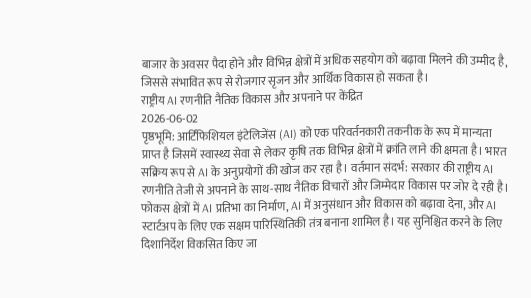बाजार के अवसर पैदा होने और विभिन्न क्षेत्रों में अधिक सहयोग को बढ़ावा मिलने की उम्मीद है, जिससे संभावित रूप से रोजगार सृजन और आर्थिक विकास हो सकता है।
राष्ट्रीय AI रणनीति नैतिक विकास और अपनाने पर केंद्रित
2026-06-02
पृष्ठभूमि: आर्टिफिशियल इंटेलिजेंस (AI) को एक परिवर्तनकारी तकनीक के रूप में मान्यता प्राप्त है जिसमें स्वास्थ्य सेवा से लेकर कृषि तक विभिन्न क्षेत्रों में क्रांति लाने की क्षमता है। भारत सक्रिय रूप से AI के अनुप्रयोगों की खोज कर रहा है। वर्तमान संदर्भ: सरकार की राष्ट्रीय AI रणनीति तेजी से अपनाने के साथ-साथ नैतिक विचारों और जिम्मेदार विकास पर जोर दे रही है। फोकस क्षेत्रों में AI प्रतिभा का निर्माण, AI में अनुसंधान और विकास को बढ़ावा देना, और AI स्टार्टअप के लिए एक सक्षम पारिस्थितिकी तंत्र बनाना शामिल है। यह सुनिश्चित करने के लिए दिशानिर्देश विकसित किए जा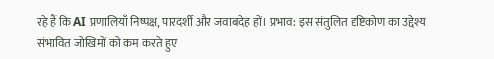रहे हैं कि AI प्रणालियाँ निष्पक्ष, पारदर्शी और जवाबदेह हों। प्रभाव: इस संतुलित दृष्टिकोण का उद्देश्य संभावित जोखिमों को कम करते हुए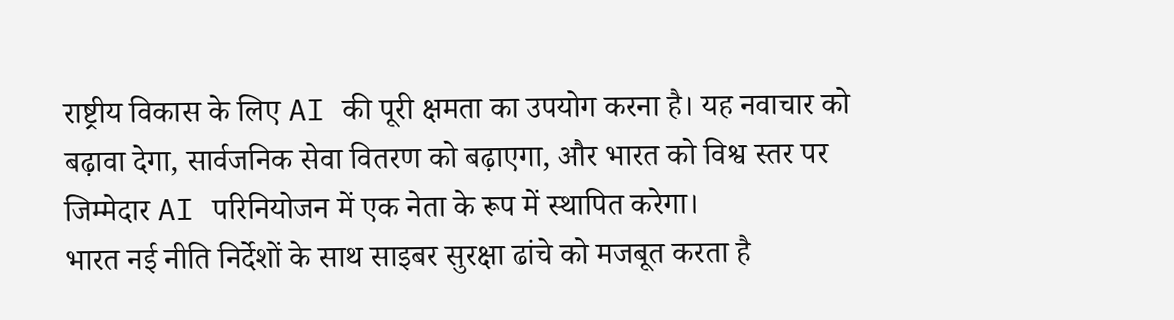राष्ट्रीय विकास के लिए AI की पूरी क्षमता का उपयोग करना है। यह नवाचार को बढ़ावा देगा, सार्वजनिक सेवा वितरण को बढ़ाएगा, और भारत को विश्व स्तर पर जिम्मेदार AI परिनियोजन में एक नेता के रूप में स्थापित करेगा।
भारत नई नीति निर्देशों के साथ साइबर सुरक्षा ढांचे को मजबूत करता है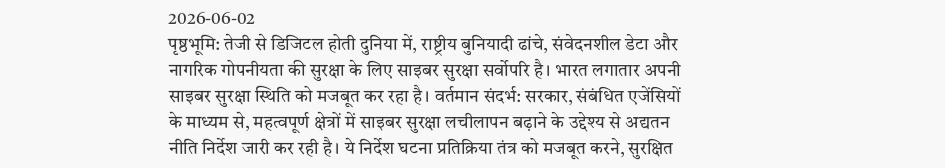2026-06-02
पृष्ठभूमि: तेजी से डिजिटल होती दुनिया में, राष्ट्रीय बुनियादी ढांचे, संवेदनशील डेटा और नागरिक गोपनीयता की सुरक्षा के लिए साइबर सुरक्षा सर्वोपरि है। भारत लगातार अपनी साइबर सुरक्षा स्थिति को मजबूत कर रहा है। वर्तमान संदर्भ: सरकार, संबंधित एजेंसियों के माध्यम से, महत्वपूर्ण क्षेत्रों में साइबर सुरक्षा लचीलापन बढ़ाने के उद्देश्य से अद्यतन नीति निर्देश जारी कर रही है। ये निर्देश घटना प्रतिक्रिया तंत्र को मजबूत करने, सुरक्षित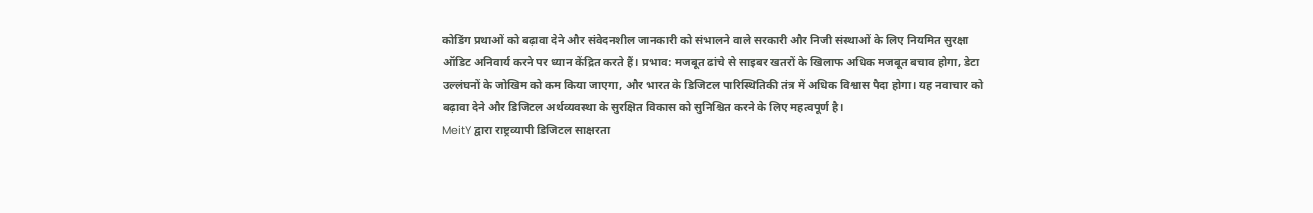कोडिंग प्रथाओं को बढ़ावा देने और संवेदनशील जानकारी को संभालने वाले सरकारी और निजी संस्थाओं के लिए नियमित सुरक्षा ऑडिट अनिवार्य करने पर ध्यान केंद्रित करते हैं। प्रभाव: मजबूत ढांचे से साइबर खतरों के खिलाफ अधिक मजबूत बचाव होगा, डेटा उल्लंघनों के जोखिम को कम किया जाएगा, और भारत के डिजिटल पारिस्थितिकी तंत्र में अधिक विश्वास पैदा होगा। यह नवाचार को बढ़ावा देने और डिजिटल अर्थव्यवस्था के सुरक्षित विकास को सुनिश्चित करने के लिए महत्वपूर्ण है।
MeitY द्वारा राष्ट्रव्यापी डिजिटल साक्षरता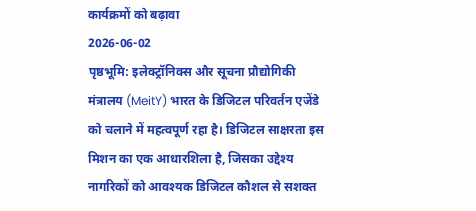कार्यक्रमों को बढ़ावा
2026-06-02
पृष्ठभूमि: इलेक्ट्रॉनिक्स और सूचना प्रौद्योगिकी मंत्रालय (MeitY) भारत के डिजिटल परिवर्तन एजेंडे को चलाने में महत्वपूर्ण रहा है। डिजिटल साक्षरता इस मिशन का एक आधारशिला है, जिसका उद्देश्य नागरिकों को आवश्यक डिजिटल कौशल से सशक्त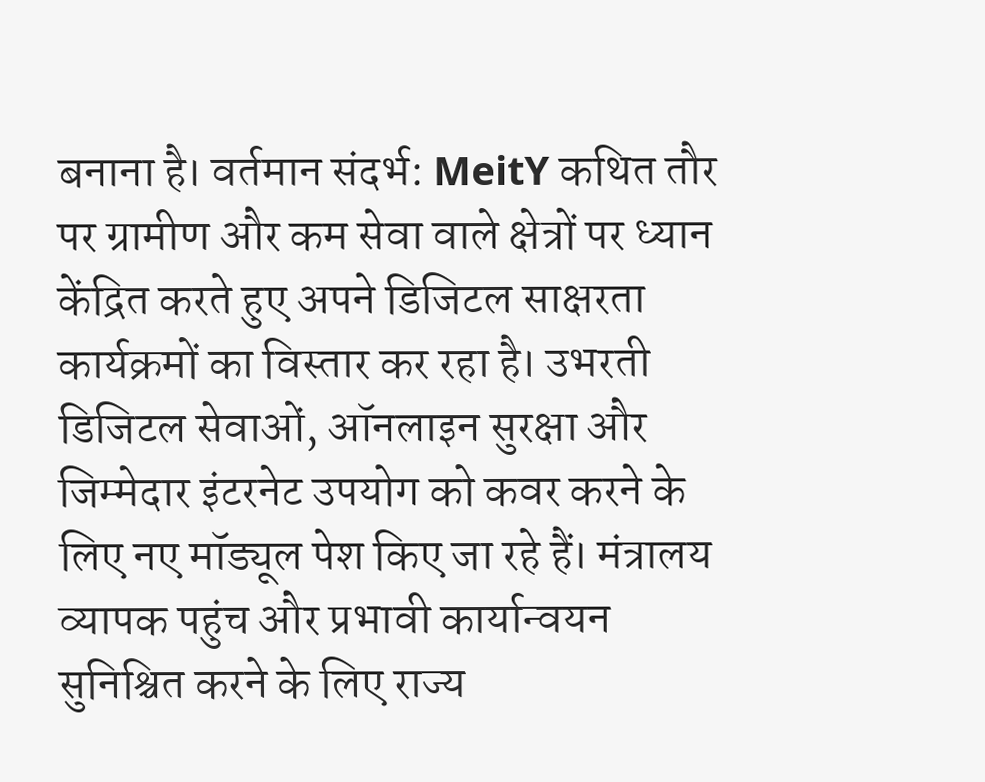बनाना है। वर्तमान संदर्भ: MeitY कथित तौर पर ग्रामीण और कम सेवा वाले क्षेत्रों पर ध्यान केंद्रित करते हुए अपने डिजिटल साक्षरता कार्यक्रमों का विस्तार कर रहा है। उभरती डिजिटल सेवाओं, ऑनलाइन सुरक्षा और जिम्मेदार इंटरनेट उपयोग को कवर करने के लिए नए मॉड्यूल पेश किए जा रहे हैं। मंत्रालय व्यापक पहुंच और प्रभावी कार्यान्वयन सुनिश्चित करने के लिए राज्य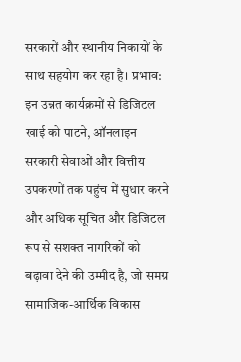सरकारों और स्थानीय निकायों के साथ सहयोग कर रहा है। प्रभाव: इन उन्नत कार्यक्रमों से डिजिटल खाई को पाटने, ऑनलाइन सरकारी सेवाओं और वित्तीय उपकरणों तक पहुंच में सुधार करने और अधिक सूचित और डिजिटल रूप से सशक्त नागरिकों को बढ़ावा देने की उम्मीद है, जो समग्र सामाजिक-आर्थिक विकास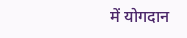में योगदान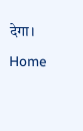देगा।
Home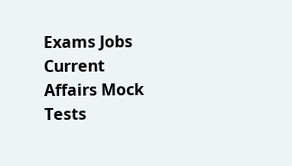Exams Jobs Current Affairs Mock Tests